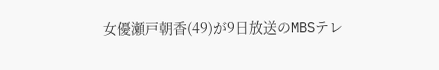女優瀬戸朝香(49)が9日放送のMBSテレ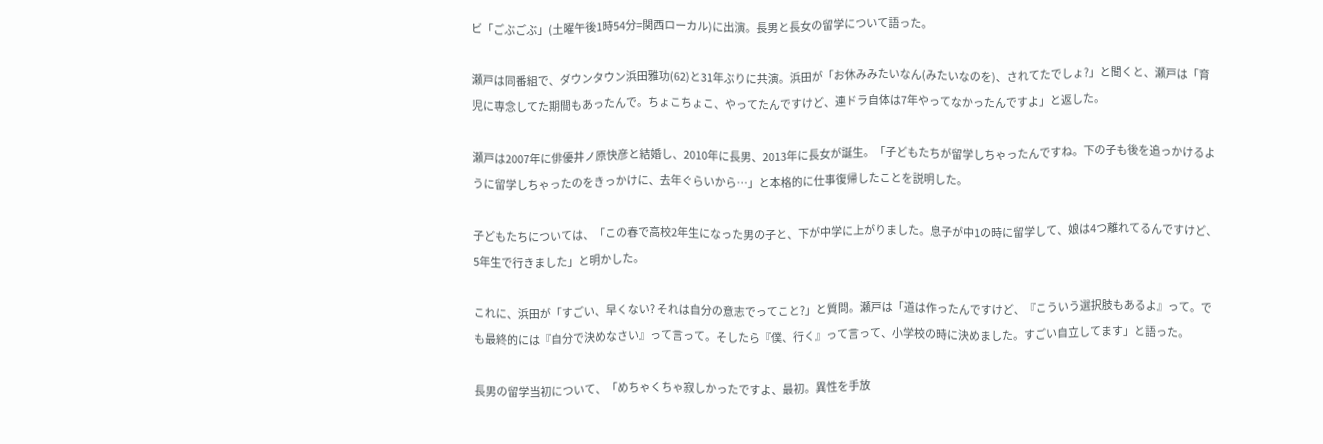ビ「ごぶごぶ」(土曜午後1時54分=関西ローカル)に出演。長男と長女の留学について語った。

瀬戸は同番組で、ダウンタウン浜田雅功(62)と31年ぶりに共演。浜田が「お休みみたいなん(みたいなのを)、されてたでしょ?」と聞くと、瀬戸は「育児に専念してた期間もあったんで。ちょこちょこ、やってたんですけど、連ドラ自体は7年やってなかったんですよ」と返した。

瀬戸は2007年に俳優井ノ原快彦と結婚し、2010年に長男、2013年に長女が誕生。「子どもたちが留学しちゃったんですね。下の子も後を追っかけるように留学しちゃったのをきっかけに、去年ぐらいから…」と本格的に仕事復帰したことを説明した。

子どもたちについては、「この春で高校2年生になった男の子と、下が中学に上がりました。息子が中1の時に留学して、娘は4つ離れてるんですけど、5年生で行きました」と明かした。

これに、浜田が「すごい、早くない? それは自分の意志でってこと?」と質問。瀬戸は「道は作ったんですけど、『こういう選択肢もあるよ』って。でも最終的には『自分で決めなさい』って言って。そしたら『僕、行く』って言って、小学校の時に決めました。すごい自立してます」と語った。

長男の留学当初について、「めちゃくちゃ寂しかったですよ、最初。異性を手放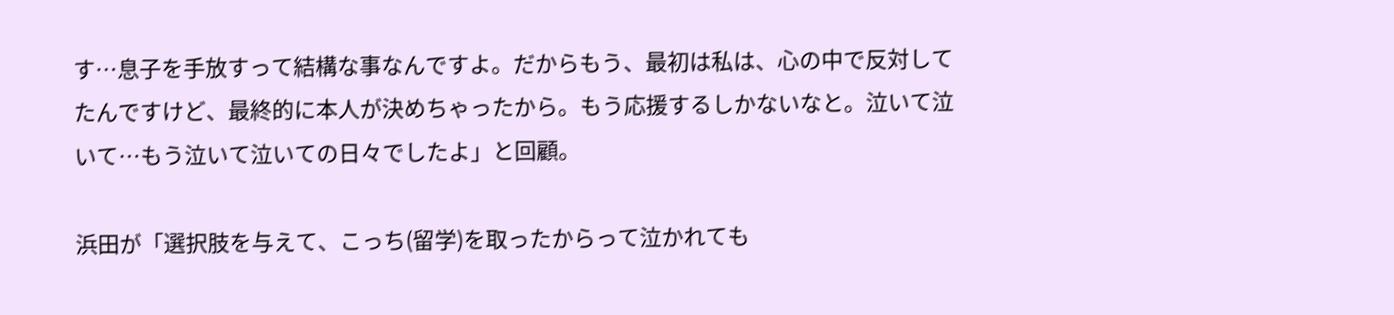す…息子を手放すって結構な事なんですよ。だからもう、最初は私は、心の中で反対してたんですけど、最終的に本人が決めちゃったから。もう応援するしかないなと。泣いて泣いて…もう泣いて泣いての日々でしたよ」と回顧。

浜田が「選択肢を与えて、こっち(留学)を取ったからって泣かれても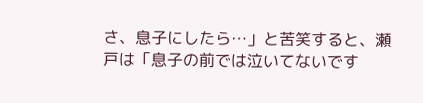さ、息子にしたら…」と苦笑すると、瀬戸は「息子の前では泣いてないです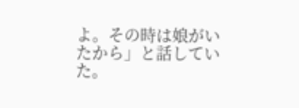よ。その時は娘がいたから」と話していた。